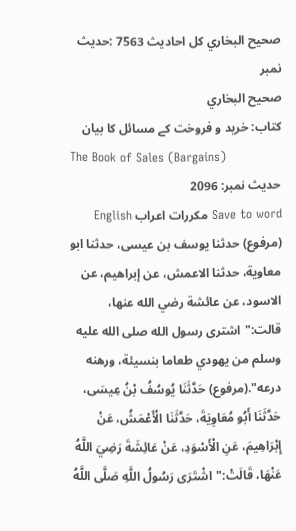صحيح البخاري کل احادیث 7563 :حدیث نمبر
صحيح البخاري
کتاب: خرید و فروخت کے مسائل کا بیان
The Book of Sales (Bargains)
حدیث نمبر: 2096
Save to word مکررات اعراب English
(مرفوع) حدثنا يوسف بن عيسى، حدثنا ابو معاوية، حدثنا الاعمش، عن إبراهيم، عن الاسود، عن عائشة رضي الله عنها، قالت:"اشترى رسول الله صلى الله عليه وسلم من يهودي طعاما بنسيئة، ورهنه درعه".(مرفوع) حَدَّثَنَا يُوسُفُ بْنُ عِيسَى، حَدَّثَنَا أَبُو مُعَاوِيَةَ، حَدَّثَنَا الْأَعْمَشُ، عَنْ إِبْرَاهِيمَ، عَنِ الْأَسْوَدِ، عَنْ عَائِشَةَ رَضِيَ اللَّهُ عَنْهَا، قَالَتْ:"اشْتَرَى رَسُولُ اللَّهِ صَلَّى اللَّهُ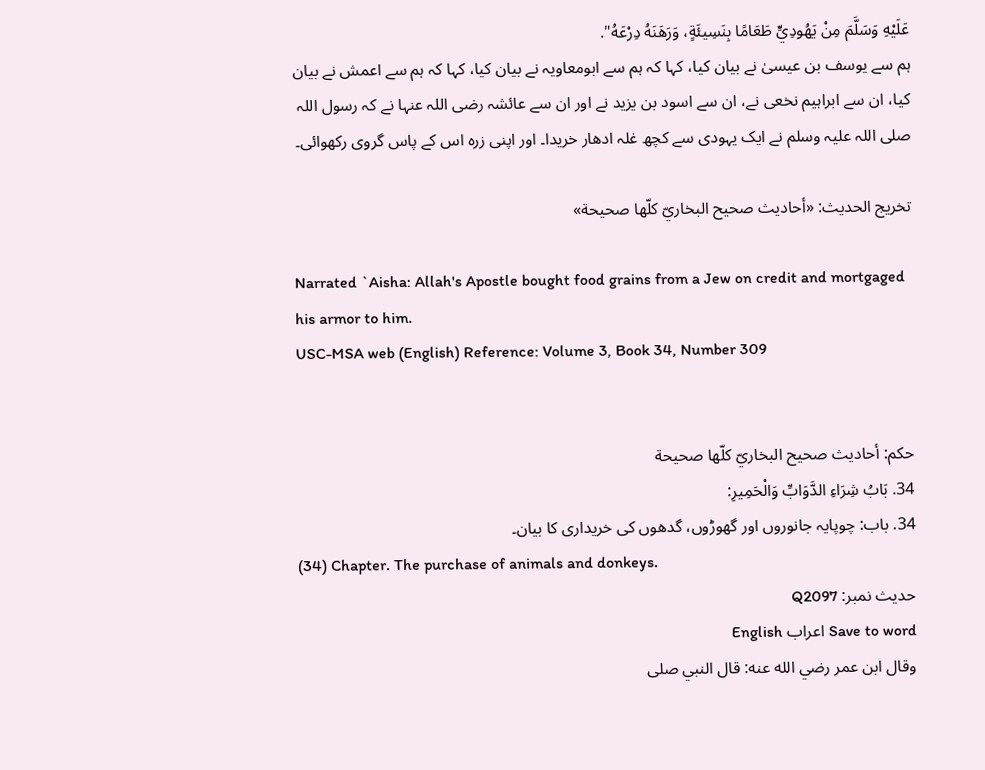عَلَيْهِ وَسَلَّمَ مِنْ يَهُودِيٍّ طَعَامًا بِنَسِيئَةٍ، وَرَهَنَهُ دِرْعَهُ".
ہم سے یوسف بن عیسیٰ نے بیان کیا، کہا کہ ہم سے ابومعاویہ نے بیان کیا، کہا کہ ہم سے اعمش نے بیان کیا، ان سے ابراہیم نخعی نے، ان سے اسود بن یزید نے اور ان سے عائشہ رضی اللہ عنہا نے کہ رسول اللہ صلی اللہ علیہ وسلم نے ایک یہودی سے کچھ غلہ ادھار خریدا۔ اور اپنی زرہ اس کے پاس گروی رکھوائی۔

تخریج الحدیث: «أحاديث صحيح البخاريّ كلّها صحيحة»

Narrated `Aisha: Allah's Apostle bought food grains from a Jew on credit and mortgaged his armor to him.
USC-MSA web (English) Reference: Volume 3, Book 34, Number 309


حكم: أحاديث صحيح البخاريّ كلّها صحيحة
34. بَابُ شِرَاءِ الدَّوَابِّ وَالْحَمِيرِ:
34. باب: چوپایہ جانوروں اور گھوڑوں، گدھوں کی خریداری کا بیان۔
(34) Chapter. The purchase of animals and donkeys.
حدیث نمبر: Q2097
Save to word اعراب English
وقال ابن عمر رضي الله عنه: قال النبي صلى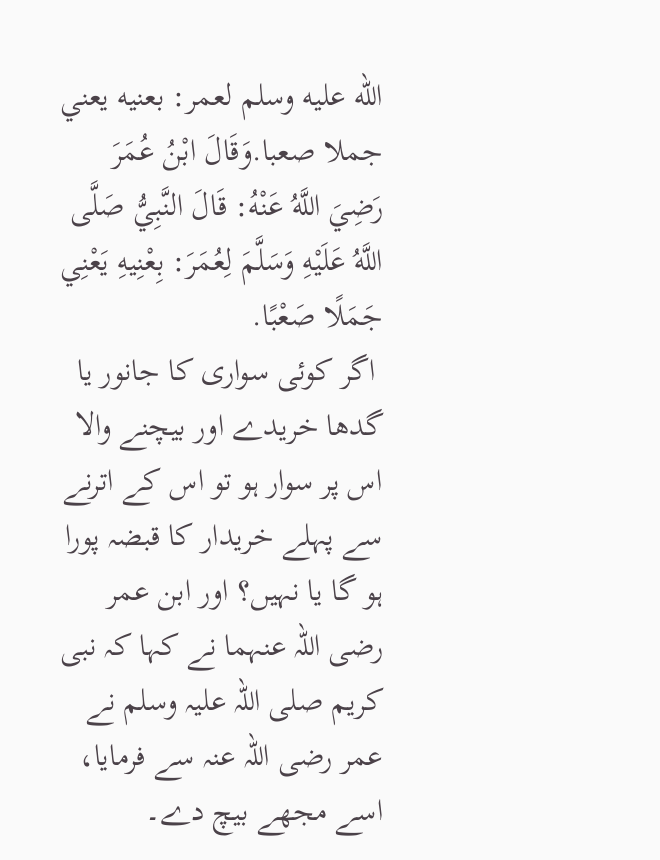الله عليه وسلم لعمر: بعنيه يعني جملا صعبا.وَقَالَ ابْنُ عُمَرَ رَضِيَ اللَّهُ عَنْهُ: قَالَ النَّبِيُّ صَلَّى اللَّهُ عَلَيْهِ وَسَلَّمَ لِعُمَرَ: بِعْنِيهِ يَعْنِي جَمَلًا صَعْبًا.
 اگر کوئی سواری کا جانور یا گدھا خریدے اور بیچنے والا اس پر سوار ہو تو اس کے اترنے سے پہلے خریدار کا قبضہ پورا ہو گا یا نہیں؟ اور ابن عمر رضی اللہ عنہما نے کہا کہ نبی کریم صلی اللہ علیہ وسلم نے عمر رضی اللہ عنہ سے فرمایا، اسے مجھے بیچ دے۔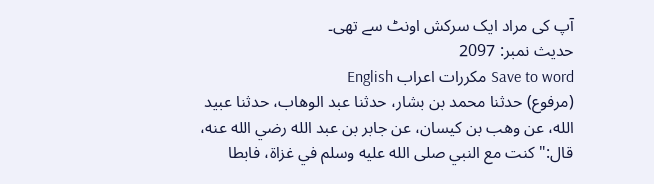آپ کی مراد ایک سرکش اونٹ سے تھی۔
حدیث نمبر: 2097
Save to word مکررات اعراب English
(مرفوع) حدثنا محمد بن بشار، حدثنا عبد الوهاب، حدثنا عبيد الله، عن وهب بن كيسان، عن جابر بن عبد الله رضي الله عنه، قال:"كنت مع النبي صلى الله عليه وسلم في غزاة، فابطا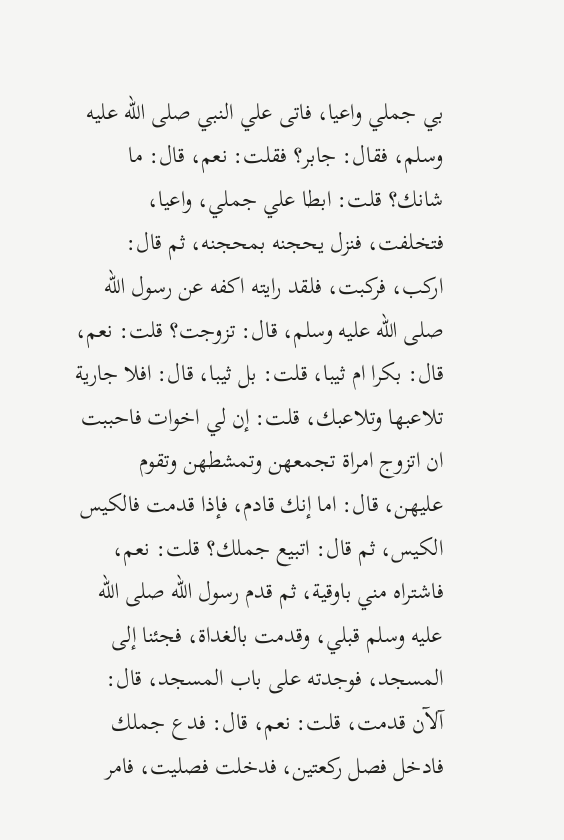بي جملي واعيا، فاتى علي النبي صلى الله عليه وسلم، فقال: جابر؟ فقلت: نعم، قال: ما شانك؟ قلت: ابطا علي جملي، واعيا، فتخلفت، فنزل يحجنه بمحجنه، ثم قال: اركب، فركبت، فلقد رايته اكفه عن رسول الله صلى الله عليه وسلم، قال: تزوجت؟ قلت: نعم، قال: بكرا ام ثيبا، قلت: بل ثيبا، قال: افلا جارية تلاعبها وتلاعبك، قلت: إن لي اخوات فاحببت ان اتزوج امراة تجمعهن وتمشطهن وتقوم عليهن، قال: اما إنك قادم، فإذا قدمت فالكيس الكيس، ثم قال: اتبيع جملك؟ قلت: نعم، فاشتراه مني باوقية، ثم قدم رسول الله صلى الله عليه وسلم قبلي، وقدمت بالغداة، فجئنا إلى المسجد، فوجدته على باب المسجد، قال: آلآن قدمت، قلت: نعم، قال: فدع جملك فادخل فصل ركعتين، فدخلت فصليت، فامر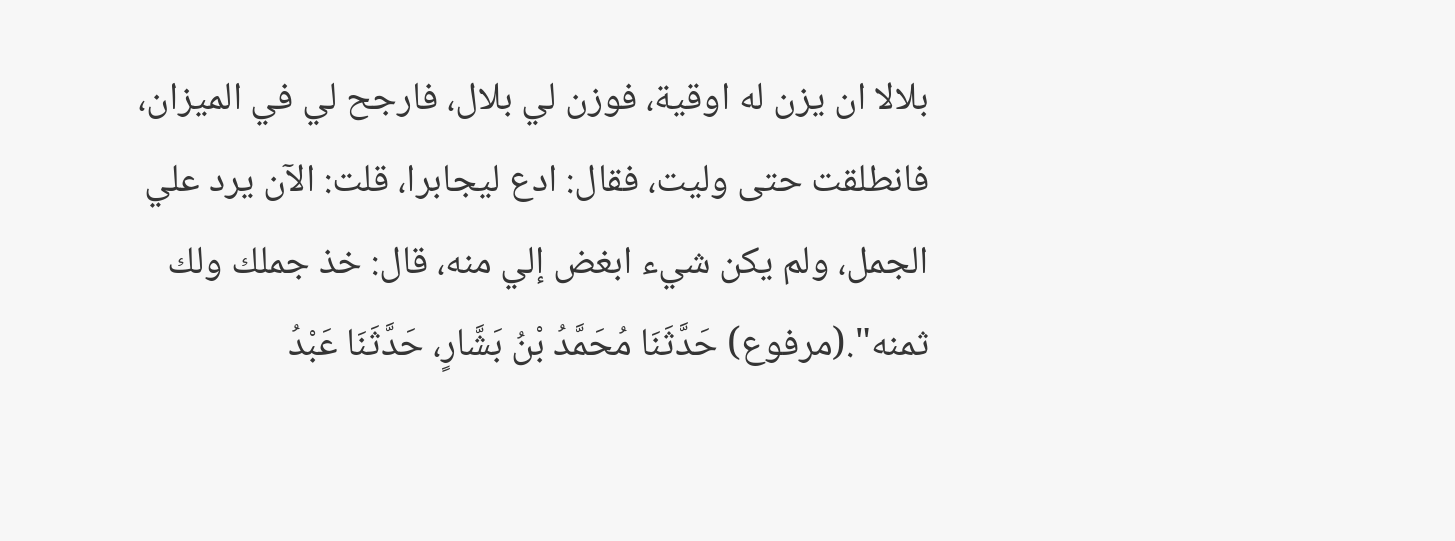بلالا ان يزن له اوقية، فوزن لي بلال، فارجح لي في الميزان، فانطلقت حتى وليت، فقال: ادع ليجابرا، قلت: الآن يرد علي الجمل، ولم يكن شيء ابغض إلي منه، قال: خذ جملك ولك ثمنه".(مرفوع) حَدَّثَنَا مُحَمَّدُ بْنُ بَشَّارٍ، حَدَّثَنَا عَبْدُ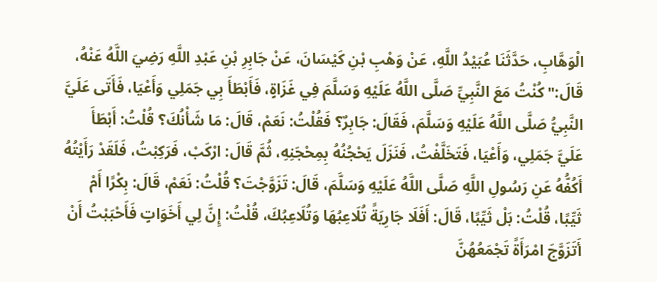الْوَهَّابِ، حَدَّثَنَا عُبَيْدُ اللَّهِ، عَنْ وَهْبِ بْنِ كَيْسَانَ، عَنْ جَابِرِ بْنِ عَبْدِ اللَّهِ رَضِيَ اللَّهُ عَنْهُ، قَالَ:"كُنْتُ مَعَ النَّبِيِّ صَلَّى اللَّهُ عَلَيْهِ وَسَلَّمَ فِي غَزَاةٍ، فَأَبْطَأَ بِي جَمَلِي وَأَعْيَا، فَأَتَى عَلَيَّ النَّبِيُّ صَلَّى اللَّهُ عَلَيْهِ وَسَلَّمَ، فَقَالَ: جَابِرٌ؟ فَقُلْتُ: نَعَمْ، قَالَ: مَا شَأْنُكَ؟ قُلْتُ: أَبْطَأَ عَلَيَّ جَمَلِي، وَأَعْيَا، فَتَخَلَّفْتُ، فَنَزَلَ يَحْجُنُهُ بِمِحْجَنِهِ، ثُمَّ قَالَ: ارْكَبْ، فَرَكِبْتُ، فَلَقَدْ رَأَيْتُهُ أَكُفُّهُ عَنِ رَسُولِ اللَّهِ صَلَّى اللَّهُ عَلَيْهِ وَسَلَّمَ، قَالَ: تَزَوَّجْتَ؟ قُلْتُ: نَعَمْ، قَالَ: بِكْرًا أَمْ ثَيِّبًا، قُلْتُ: بَلْ ثَيِّبًا، قَالَ: أَفَلَا جَارِيَةً تُلَاعِبُهَا وَتُلَاعِبُكَ، قُلْتُ: إِنَّ لِي أَخَوَاتٍ فَأَحْبَبْتُ أَنْ أَتَزَوَّجَ امْرَأَةً تَجْمَعُهُنَّ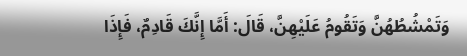وَتَمْشُطُهُنَّ وَتَقُومُ عَلَيْهِنَّ، قَالَ: أَمَّا إِنَّكَ قَادِمٌ، فَإِذَا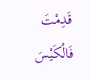قَدِمْتَ فَالْكَيْسَ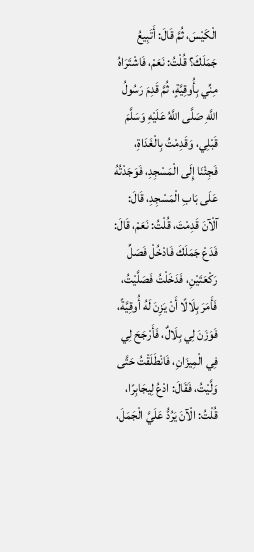الْكَيْسَ، ثُمَّ قَالَ: أَتَبِيعُ جَمَلَكَ؟ قُلْتُ: نَعَمْ، فَاشْتَرَاهُ مِنِّي بِأُوقِيَّةٍ، ثُمَّ قَدِمَ رَسُولُ اللَّهِ صَلَّى اللَّهُ عَلَيْهِ وَسَلَّمَ قَبْلِي، وَقَدِمْتُ بِالْغَدَاةِ، فَجِئْنَا إِلَى الْمَسْجِدِ، فَوَجَدْتُهُ عَلَى بَابِ الْمَسْجِدِ، قَالَ: آلْآنَ قَدِمْتَ، قُلْتُ: نَعَمْ، قَالَ: فَدَعْ جَمَلَكَ فَادْخُلْ فَصَلِّ رَكْعَتَيْنِ، فَدَخَلْتُ فَصَلَّيْتُ، فَأَمَرَ بِلَالًا أَنْ يَزِنَ لَهُ أُوقِيَّةً، فَوَزَنَ لِي بِلَالٌ، فَأَرْجَحَ لِي فِي الْمِيزَانِ، فَانْطَلَقْتُ حَتَّى وَلَّيْتُ، فَقَالَ: ادْعُ لِيجَابِرًا، قُلْتُ: الْآنَ يَرُدُّ عَلَيَّ الْجَمَلَ،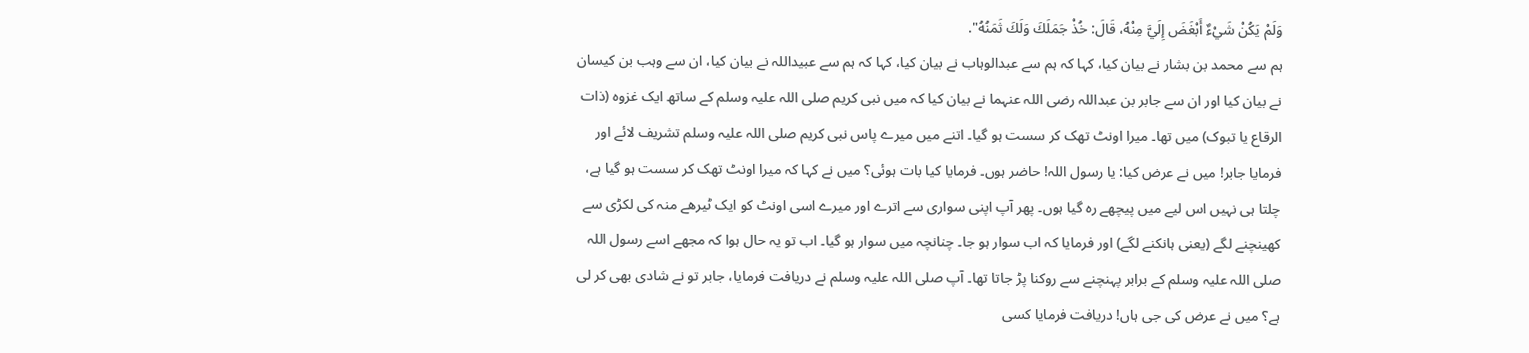وَلَمْ يَكُنْ شَيْءٌ أَبْغَضَ إِلَيَّ مِنْهُ، قَالَ: خُذْ جَمَلَكَ وَلَكَ ثَمَنُهُ".
ہم سے محمد بن بشار نے بیان کیا، کہا کہ ہم سے عبدالوہاب نے بیان کیا، کہا کہ ہم سے عبیداللہ نے بیان کیا، ان سے وہب بن کیسان نے بیان کیا اور ان سے جابر بن عبداللہ رضی اللہ عنہما نے بیان کیا کہ میں نبی کریم صلی اللہ علیہ وسلم کے ساتھ ایک غزوہ (ذات الرقاع یا تبوک) میں تھا۔ میرا اونٹ تھک کر سست ہو گیا۔ اتنے میں میرے پاس نبی کریم صلی اللہ علیہ وسلم تشریف لائے اور فرمایا جابر! میں نے عرض کیا: یا رسول اللہ! حاضر ہوں۔ فرمایا کیا بات ہوئی؟ میں نے کہا کہ میرا اونٹ تھک کر سست ہو گیا ہے، چلتا ہی نہیں اس لیے میں پیچھے رہ گیا ہوں۔ پھر آپ اپنی سواری سے اترے اور میرے اسی اونٹ کو ایک ٹیرھے منہ کی لکڑی سے کھینچنے لگے (یعنی ہانکنے لگے) اور فرمایا کہ اب سوار ہو جا۔ چنانچہ میں سوار ہو گیا۔ اب تو یہ حال ہوا کہ مجھے اسے رسول اللہ صلی اللہ علیہ وسلم کے برابر پہنچنے سے روکنا پڑ جاتا تھا۔ آپ صلی اللہ علیہ وسلم نے دریافت فرمایا، جابر تو نے شادی بھی کر لی ہے؟ میں نے عرض کی جی ہاں! دریافت فرمایا کسی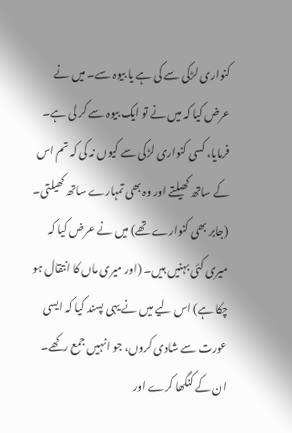کنواری لڑکی سے کی ہے یا بیوہ سے۔ میں نے عرض کیا کہ میں نے تو ایک بیوہ سے کر لی ہے۔ فرمایا، کسی کنواری لڑکی سے کیوں نہ کی کہ تم اس کے ساتھ کھیلتے اور وہ بھی تمہارے ساتھ کھیلتی۔ (جابر بھی کنوارے تھے) میں نے عرض کیا کہ میری کئی بہنیں ہیں۔ (اور میری ماں کا انتقال ہو چکا ہے) اس لیے میں نے یہی پسند کیا کہ ایسی عورت سے شادی کروں، جو انہیں جمع رکھے۔ ان کے کنگھا کرے اور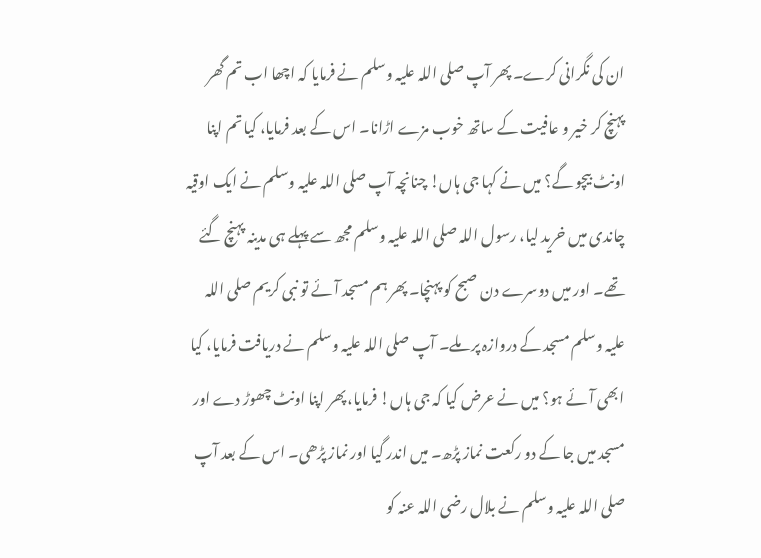ان کی نگرانی کرے۔ پھر آپ صلی اللہ علیہ وسلم نے فرمایا کہ اچھا اب تم گھر پہنچ کر خیر و عافیت کے ساتھ خوب مزے اڑانا۔ اس کے بعد فرمایا، کیا تم اپنا اونٹ بیچو گے؟ میں نے کہا جی ہاں! چنانچہ آپ صلی اللہ علیہ وسلم نے ایک اوقیہ چاندی میں خرید لیا، رسول اللہ صلی اللہ علیہ وسلم مجھ سے پہلے ہی مدینہ پہنچ گئے تھے۔ اور میں دوسرے دن صبح کو پہنچا۔ پھر ہم مسجد آئے تو نبی کریم صلی اللہ علیہ وسلم مسجد کے دروازہ پر ملے۔ آپ صلی اللہ علیہ وسلم نے دریافت فرمایا، کیا ابھی آئے ہو؟ میں نے عرض کیا کہ جی ہاں! فرمایا، پھر اپنا اونٹ چھوڑ دے اور مسجد میں جا کے دو رکعت نماز پڑھ۔ میں اندر گیا اور نماز پڑھی۔ اس کے بعد آپ صلی اللہ علیہ وسلم نے بلال رضی اللہ عنہ کو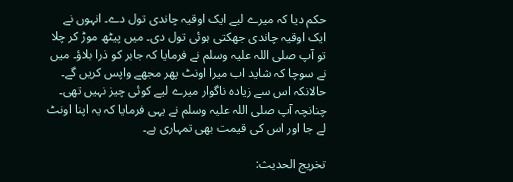حکم دیا کہ میرے لیے ایک اوقیہ چاندی تول دے۔ انہوں نے ایک اوقیہ چاندی جھکتی ہوئی تول دی۔ میں پیٹھ موڑ کر چلا تو آپ صلی اللہ علیہ وسلم نے فرمایا کہ جابر کو ذرا بلاؤ۔ میں نے سوچا کہ شاید اب میرا اونٹ پھر مجھے واپس کریں گے۔ حالانکہ اس سے زیادہ ناگوار میرے لیے کوئی چیز نہیں تھی۔ چنانچہ آپ صلی اللہ علیہ وسلم نے یہی فرمایا کہ یہ اپنا اونٹ لے جا اور اس کی قیمت بھی تمہاری ہے۔

تخریج الحدیث: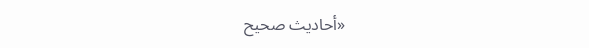«أحاديث صحيح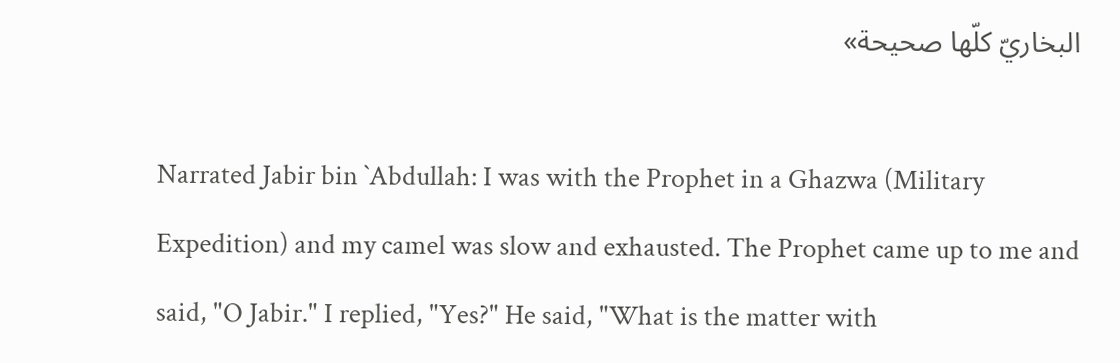البخاريّ كلّها صحيحة»

Narrated Jabir bin `Abdullah: I was with the Prophet in a Ghazwa (Military Expedition) and my camel was slow and exhausted. The Prophet came up to me and said, "O Jabir." I replied, "Yes?" He said, "What is the matter with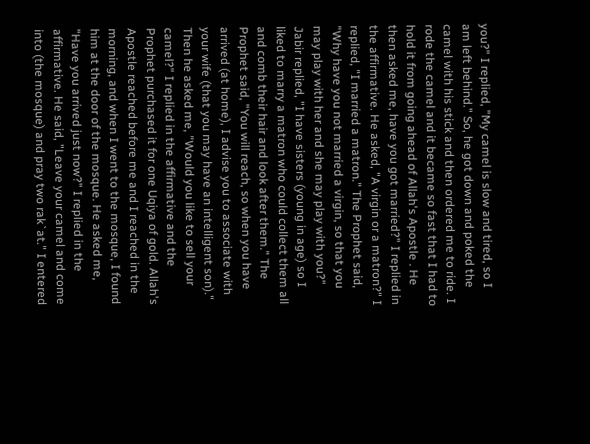you?" I replied, "My camel is slow and tired, so I am left behind." So, he got down and poked the camel with his stick and then ordered me to ride. I rode the camel and it became so fast that I had to hold it from going ahead of Allah's Apostle . He then asked me, have you got married?" I replied in the affirmative. He asked, "A virgin or a matron?" I replied, "I married a matron." The Prophet said, "Why have you not married a virgin, so that you may play with her and she may play with you?" Jabir replied, "I have sisters (young in age) so I liked to marry a matron who could collect them all and comb their hair and look after them." The Prophet said, "You will reach, so when you have arrived (at home), I advise you to associate with your wife (that you may have an intelligent son)." Then he asked me, "Would you like to sell your camel?" I replied in the affirmative and the Prophet purchased it for one Uqiya of gold. Allah's Apostle reached before me and I reached in the morning, and when I went to the mosque, I found him at the door of the mosque. He asked me, "Have you arrived just now?" I replied in the affirmative. He said, "Leave your camel and come into (the mosque) and pray two rak`at." I entered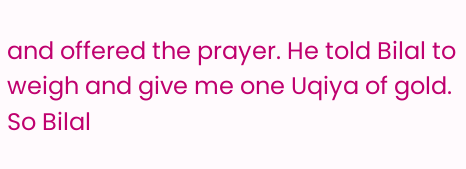and offered the prayer. He told Bilal to weigh and give me one Uqiya of gold. So Bilal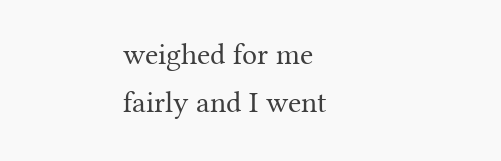weighed for me fairly and I went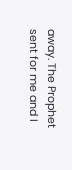away. The Prophet sent for me and I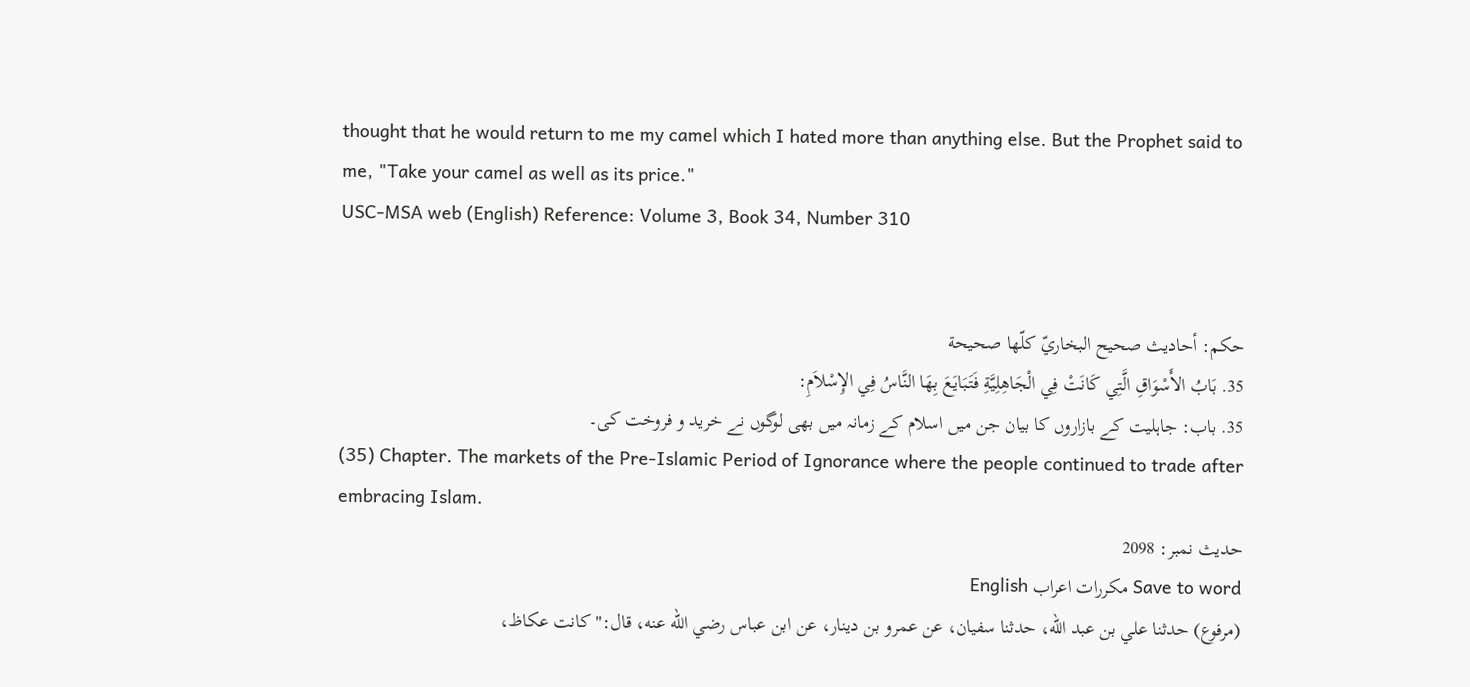thought that he would return to me my camel which I hated more than anything else. But the Prophet said to me, "Take your camel as well as its price."
USC-MSA web (English) Reference: Volume 3, Book 34, Number 310


حكم: أحاديث صحيح البخاريّ كلّها صحيحة
35. بَابُ الأَسْوَاقِ الَّتِي كَانَتْ فِي الْجَاهِلِيَّةِ فَتَبَايَعَ بِهَا النَّاسُ فِي الإِسْلاَمِ:
35. باب: جاہلیت کے بازاروں کا بیان جن میں اسلام کے زمانہ میں بھی لوگوں نے خرید و فروخت کی۔
(35) Chapter. The markets of the Pre-Islamic Period of Ignorance where the people continued to trade after embracing Islam.
حدیث نمبر: 2098
Save to word مکررات اعراب English
(مرفوع) حدثنا علي بن عبد الله، حدثنا سفيان، عن عمرو بن دينار، عن ابن عباس رضي الله عنه، قال:" كانت عكاظ،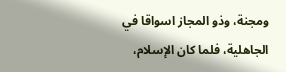ومجنة، وذو المجاز اسواقا في الجاهلية، فلما كان الإسلام،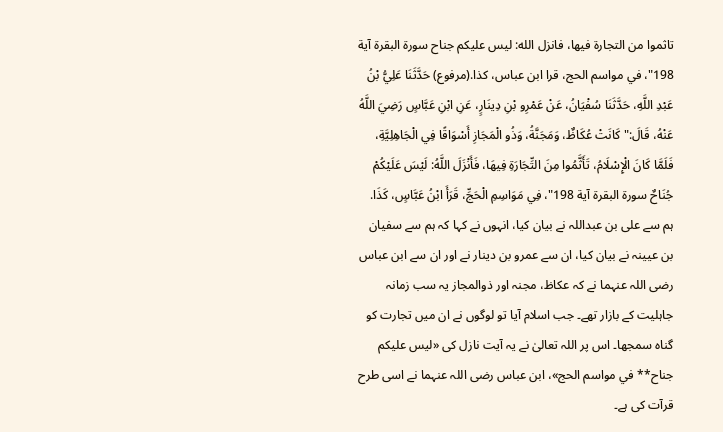تاثموا من التجارة فيها، فانزل الله: ليس عليكم جناح سورة البقرة آية 198"، في مواسم الحج، قرا ابن عباس، كذا.(مرفوع) حَدَّثَنَا عَلِيُّ بْنُ عَبْدِ اللَّهِ، حَدَّثَنَا سُفْيَانُ، عَنْ عَمْرِو بْنِ دِينَارٍ، عَنِ ابْنِ عَبَّاسٍ رَضِيَ اللَّهُ عَنْهُ، قَالَ:" كَانَتْ عُكَاظٌ، وَمَجَنَّةُ، وَذُو الْمَجَازِ أَسْوَاقًا فِي الْجَاهِلِيَّةِ، فَلَمَّا كَانَ الْإِسْلَامُ، تَأَثَّمُوا مِنَ التِّجَارَةِ فِيهَا، فَأَنْزَلَ اللَّهُ: لَيْسَ عَلَيْكُمْ جُنَاحٌ سورة البقرة آية 198"، فِي مَوَاسِمِ الْحَجِّ، قَرَأَ ابْنُ عَبَّاسٍ، كَذَا.
ہم سے علی بن عبداللہ نے بیان کیا، انہوں نے کہا کہ ہم سے سفیان بن عیینہ نے بیان کیا، ان سے عمرو بن دینار نے اور ان سے ابن عباس رضی اللہ عنہما نے کہ عکاظ، مجنہ اور ذوالمجاز یہ سب زمانہ جاہلیت کے بازار تھے۔ جب اسلام آیا تو لوگوں نے ان میں تجارت کو گناہ سمجھا۔ اس پر اللہ تعالیٰ نے یہ آیت نازل کی «ليس عليكم جناح** في مواسم الحج»، ابن عباس رضی اللہ عنہما نے اسی طرح قرآت کی ہے۔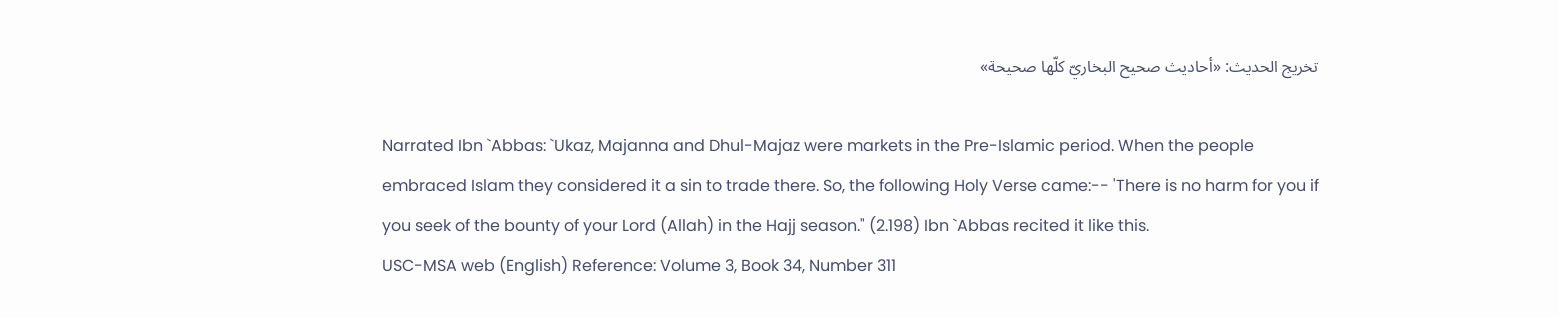تخریج الحدیث: «أحاديث صحيح البخاريّ كلّها صحيحة»

Narrated Ibn `Abbas: `Ukaz, Majanna and Dhul-Majaz were markets in the Pre-Islamic period. When the people embraced Islam they considered it a sin to trade there. So, the following Holy Verse came:-- 'There is no harm for you if you seek of the bounty of your Lord (Allah) in the Hajj season." (2.198) Ibn `Abbas recited it like this.
USC-MSA web (English) Reference: Volume 3, Book 34, Number 311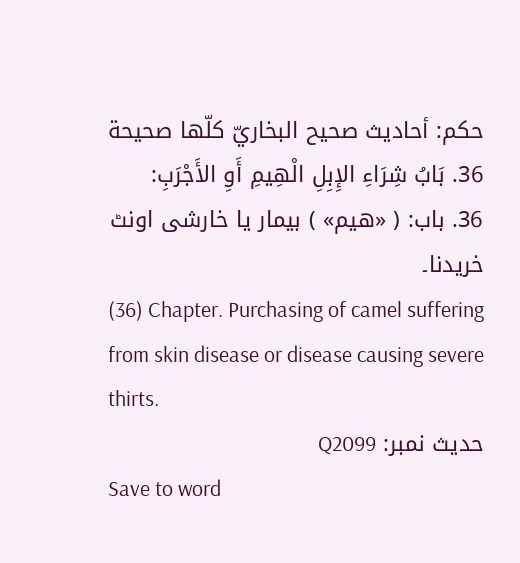حكم: أحاديث صحيح البخاريّ كلّها صحيحة
36. بَابُ شِرَاءِ الإِبِلِ الْهِيمِ أَوِ الأَجْرَبِ:
36. باب: ( «هيم» ) بیمار یا خارشی اونٹ خریدنا۔
(36) Chapter. Purchasing of camel suffering from skin disease or disease causing severe thirts.
حدیث نمبر: Q2099
Save to word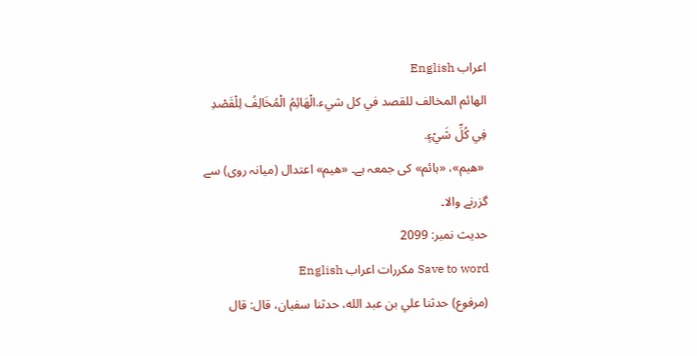اعراب English
الهائم المخالف للقصد في كل شيء.الْهَائِمُ الْمُخَالِفُ لِلْقَصْدِ فِي كُلِّ شَيْءٍ.
 «هيم»، «ہائم» کی جمعہ ہے۔ «هيم» اعتدال (میانہ روی) سے گزرنے والا۔
حدیث نمبر: 2099
Save to word مکررات اعراب English
(مرفوع) حدثنا علي بن عبد الله، حدثنا سفيان، قال: قال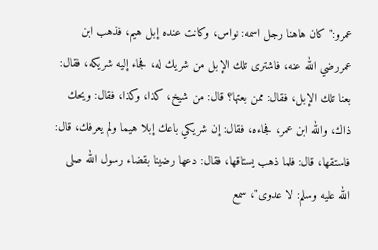عمرو:" كان هاهنا رجل اسمه: نواس، وكانت عنده إبل هيم، فذهب ابن عمررضي الله عنه، فاشترى تلك الإبل من شريك له، فجاء إليه شريكه، فقال: بعنا تلك الإبل، فقال: ممن بعتها؟ قال: من شيخ، كذا، وكذا، فقال: ويحك ذاك، والله ابن عمر، فجاءه، فقال: إن شريكي باعك إبلا هيما ولم يعرفك، قال: فاستقها، قال: فلما ذهب يستاقها، فقال: دعها رضينا بقضاء رسول الله صلى الله عليه وسلم: لا عدوى"، سمع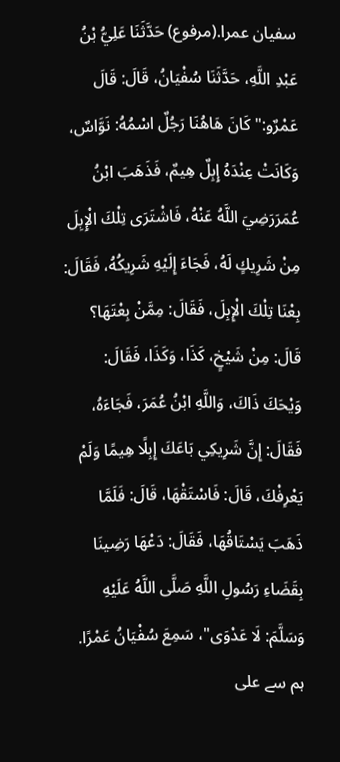سفيان عمرا.(مرفوع) حَدَّثَنَا عَلِيُّ بْنُ عَبْدِ اللَّهِ، حَدَّثَنَا سُفْيَانُ، قَالَ: قَالَ عَمْرٌو:" كَانَ هَاهُنَا رَجُلٌ اسْمُهُ: نَوَّاسٌ، وَكَانَتْ عِنْدَهُ إِبِلٌ هِيمٌ، فَذَهَبَ ابْنُ عُمَرَرَضِيَ اللَّهُ عَنْهُ، فَاشْتَرَى تِلْكَ الْإِبِلَ مِنْ شَرِيكٍ لَهُ، فَجَاءَ إِلَيْهِ شَرِيكُهُ، فَقَالَ: بِعْنَا تِلْكَ الْإِبِلَ، فَقَالَ: مِمَّنْ بِعْتَهَا؟ قَالَ: مِنْ شَيْخٍ، كَذَا، وَكَذَا، فَقَالَ: وَيْحَكَ ذَاكَ، وَاللَّهِ ابْنُ عُمَرَ، فَجَاءَهُ، فَقَالَ: إِنَّ شَرِيكِي بَاعَكَ إِبِلًا هِيمًا وَلَمْ يَعْرِفْكَ، قَالَ: فَاسْتَقْهَا، قَالَ: فَلَمَّا ذَهَبَ يَسْتَاقُهَا، فَقَالَ: دَعْهَا رَضِينَا بِقَضَاءِ رَسُولِ اللَّهِ صَلَّى اللَّهُ عَلَيْهِ وَسَلَّمَ: لَا عَدْوَى"، سَمِعَ سُفْيَانُ عَمْرًا.
ہم سے علی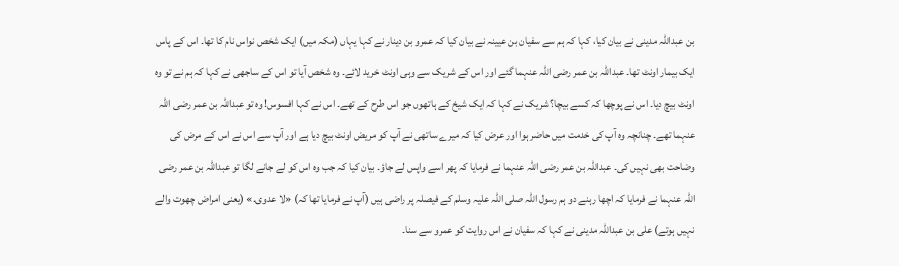بن عبداللہ مدینی نے بیان کیا، کہا کہ ہم سے سفیان بن عیینہ نے بیان کیا کہ عمرو بن دینار نے کہا یہاں (مکہ میں) ایک شخص نواس نام کا تھا۔ اس کے پاس ایک بیمار اونٹ تھا۔ عبداللہ بن عمر رضی اللہ عنہما گئے اور اس کے شریک سے وہی اونٹ خرید لائے۔ وہ شخص آیا تو اس کے ساجھی نے کہا کہ ہم نے تو وہ اونٹ بیچ دیا۔ اس نے پوچھا کہ کسے بیچا؟ شریک نے کہا کہ ایک شیخ کے ہاتھوں جو اس طرح کے تھے۔ اس نے کہا افسوس! وہ تو عبداللہ بن عمر رضی اللہ عنہما تھے۔ چنانچہ وہ آپ کی خدمت میں حاضر ہوا اور عرض کیا کہ میرے ساتھی نے آپ کو مریض اونٹ بیچ دیا ہے اور آپ سے اس نے اس کے مرض کی وضاحت بھی نہیں کی۔ عبداللہ بن عمر رضی اللہ عنہما نے فرمایا کہ پھر اسے واپس لے جاؤ۔ بیان کیا کہ جب وہ اس کو لے جانے لگا تو عبداللہ بن عمر رضی اللہ عنہما نے فرمایا کہ اچھا رہنے دو ہم رسول اللہ صلی اللہ علیہ وسلم کے فیصلہ پر راضی ہیں (آپ نے فرمایا تھا کہ) «لا عدوى.» (یعنی امراض چھوت والے نہیں ہوتے) علی بن عبداللہ مدینی نے کہا کہ سفیان نے اس روایت کو عمرو سے سنا۔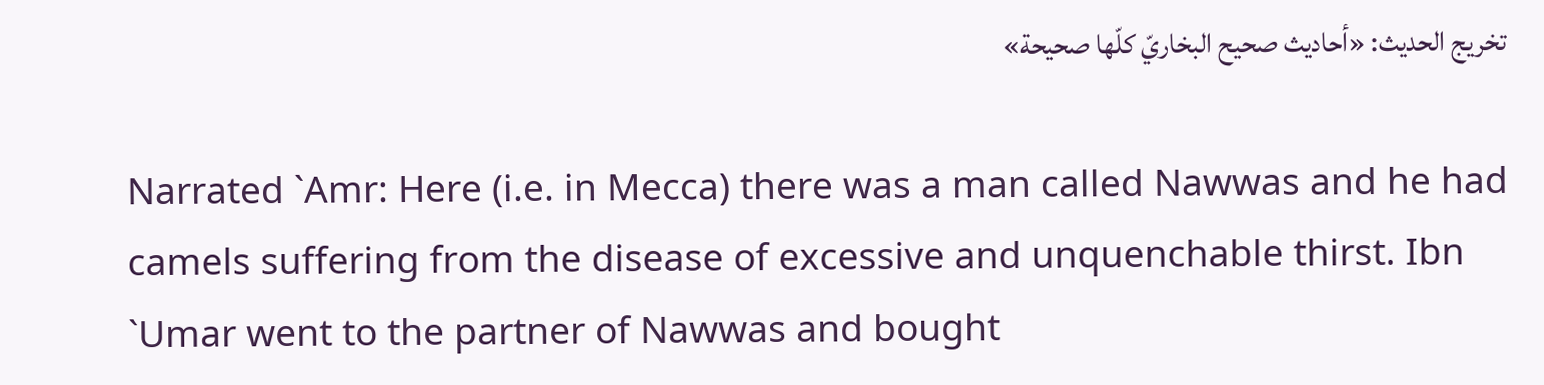تخریج الحدیث: «أحاديث صحيح البخاريّ كلّها صحيحة»

Narrated `Amr: Here (i.e. in Mecca) there was a man called Nawwas and he had camels suffering from the disease of excessive and unquenchable thirst. Ibn `Umar went to the partner of Nawwas and bought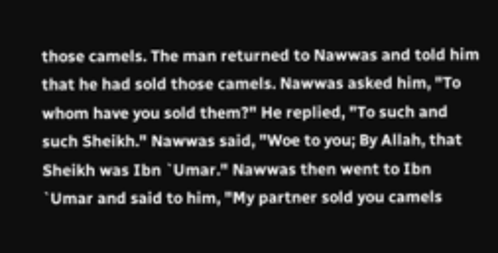those camels. The man returned to Nawwas and told him that he had sold those camels. Nawwas asked him, "To whom have you sold them?" He replied, "To such and such Sheikh." Nawwas said, "Woe to you; By Allah, that Sheikh was Ibn `Umar." Nawwas then went to Ibn `Umar and said to him, "My partner sold you camels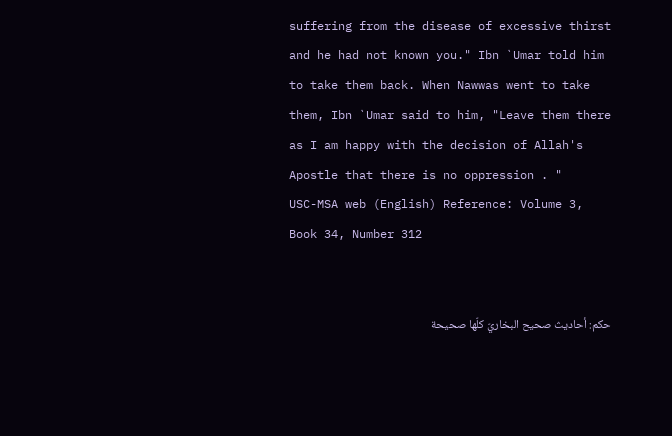suffering from the disease of excessive thirst and he had not known you." Ibn `Umar told him to take them back. When Nawwas went to take them, Ibn `Umar said to him, "Leave them there as I am happy with the decision of Allah's Apostle that there is no oppression . "
USC-MSA web (English) Reference: Volume 3, Book 34, Number 312


حكم: أحاديث صحيح البخاريّ كلّها صحيحة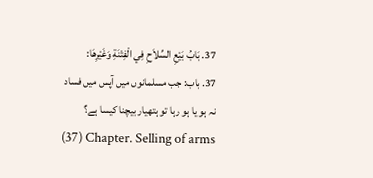37. بَابُ بَيْعِ السِّلاَحِ فِي الْفِتْنَةِ وَغَيْرِهَا:
37. باب: جب مسلمانوں میں آپس میں فساد نہ ہو یا ہو رہا تو ہتھیار بیچنا کیسا ہے؟
(37) Chapter. Selling of arms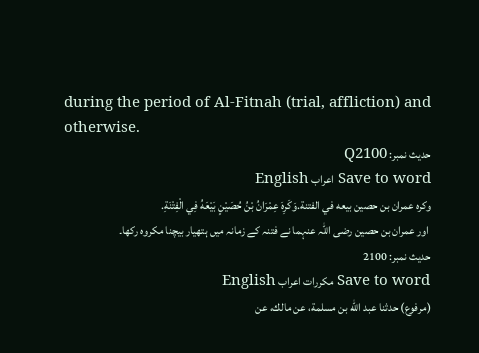during the period of Al-Fitnah (trial, affliction) and otherwise.
حدیث نمبر: Q2100
Save to word اعراب English
وكره عمران بن حصين بيعه في الفتنة.وَكَرِهَ عِمْرَانُ بْنُ حُصَيْنٍ بَيْعَهُ فِي الْفِتْنَةِ.
 اور عمران بن حصین رضی اللہ عنہما نے فتنہ کے زمانہ میں ہتھیار بیچنا مکروہ رکھا۔
حدیث نمبر: 2100
Save to word مکررات اعراب English
(مرفوع) حدثنا عبد الله بن مسلمة، عن مالك، عن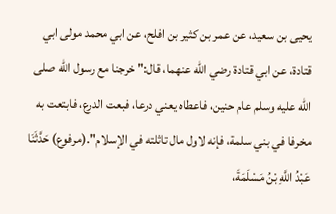يحيى بن سعيد، عن عمر بن كثير بن افلح، عن ابي محمد مولى ابي قتادة، عن ابي قتادة رضي الله عنهما، قال:" خرجنا مع رسول الله صلى الله عليه وسلم عام حنين، فاعطاه يعني درعا، فبعت الدرع، فابتعت به مخرفا في بني سلمة، فإنه لاول مال تاثلته في الإسلام".(مرفوع) حَدَّثَنَا عَبْدُ اللَّهِ بْنُ مَسْلَمَةَ،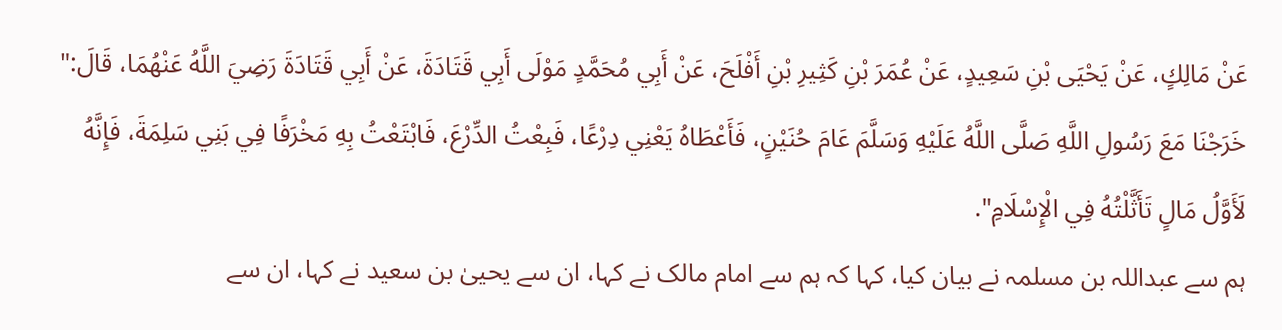عَنْ مَالِكٍ، عَنْ يَحْيَى بْنِ سَعِيدٍ، عَنْ عُمَرَ بْنِ كَثِيرِ بْنِ أَفْلَحَ، عَنْ أَبِي مُحَمَّدٍ مَوْلَى أَبِي قَتَادَةَ، عَنْ أَبِي قَتَادَةَ رَضِيَ اللَّهُ عَنْهُمَا، قَالَ:" خَرَجْنَا مَعَ رَسُولِ اللَّهِ صَلَّى اللَّهُ عَلَيْهِ وَسَلَّمَ عَامَ حُنَيْنٍ، فَأَعْطَاهُ يَعْنِي دِرْعًا، فَبِعْتُ الدِّرْعَ، فَابْتَعْتُ بِهِ مَخْرَفًا فِي بَنِي سَلِمَةَ، فَإِنَّهُ لَأَوَّلُ مَالٍ تَأَثَّلْتُهُ فِي الْإِسْلَامِ".
ہم سے عبداللہ بن مسلمہ نے بیان کیا، کہا کہ ہم سے امام مالک نے کہا، ان سے یحییٰ بن سعید نے کہا، ان سے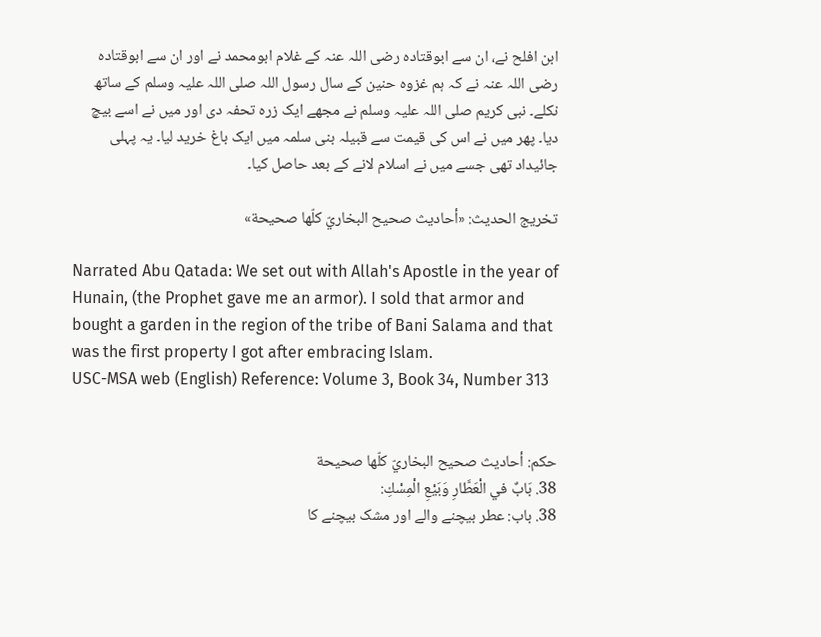ابن افلح نے، ان سے ابوقتادہ رضی اللہ عنہ کے غلام ابومحمد نے اور ان سے ابوقتادہ رضی اللہ عنہ نے کہ ہم غزوہ حنین کے سال رسول اللہ صلی اللہ علیہ وسلم کے ساتھ نکلے۔ نبی کریم صلی اللہ علیہ وسلم نے مجھے ایک زرہ تحفہ دی اور میں نے اسے بیچ دیا۔ پھر میں نے اس کی قیمت سے قبیلہ بنی سلمہ میں ایک باغ خرید لیا۔ یہ پہلی جائیداد تھی جسے میں نے اسلام لانے کے بعد حاصل کیا۔

تخریج الحدیث: «أحاديث صحيح البخاريّ كلّها صحيحة»

Narrated Abu Qatada: We set out with Allah's Apostle in the year of Hunain, (the Prophet gave me an armor). I sold that armor and bought a garden in the region of the tribe of Bani Salama and that was the first property I got after embracing Islam.
USC-MSA web (English) Reference: Volume 3, Book 34, Number 313


حكم: أحاديث صحيح البخاريّ كلّها صحيحة
38. بَابٌ في الْعَطَّارِ وَبَيْعِ الْمِسْكِ:
38. باب: عطر بیچنے والے اور مشک بیچنے کا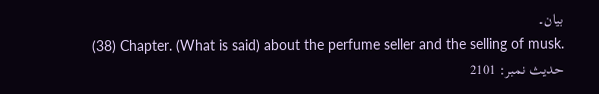بیان۔
(38) Chapter. (What is said) about the perfume seller and the selling of musk.
حدیث نمبر: 2101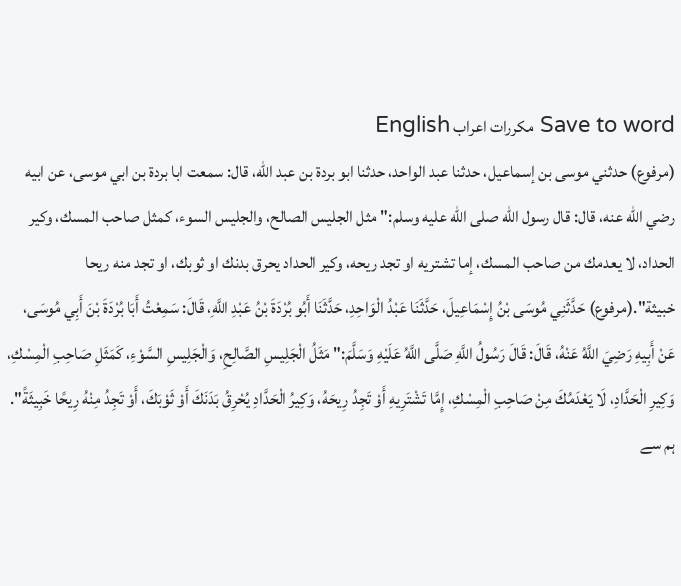Save to word مکررات اعراب English
(مرفوع) حدثني موسى بن إسماعيل، حدثنا عبد الواحد، حدثنا ابو بردة بن عبد الله، قال: سمعت ابا بردة بن ابي موسى، عن ابيه رضي الله عنه، قال: قال رسول الله صلى الله عليه وسلم:" مثل الجليس الصالح، والجليس السوء، كمثل صاحب المسك، وكير الحداد، لا يعدمك من صاحب المسك، إما تشتريه او تجد ريحه، وكير الحداد يحرق بدنك او ثوبك، او تجد منه ريحا خبيثة".(مرفوع) حَدَّثَنِي مُوسَى بْنُ إِسْمَاعِيلَ، حَدَّثَنَا عَبْدُ الْوَاحِدِ، حَدَّثَنَا أَبُو بُرْدَةَ بْنُ عَبْدِ اللَّهِ، قَالَ: سَمِعْتُ أَبَا بُرْدَةَ بْنَ أَبِي مُوسَى، عَنْ أَبِيهِ رَضِيَ اللَّهُ عَنْهُ، قَالَ: قَالَ رَسُولُ اللَّهِ صَلَّى اللَّهُ عَلَيْهِ وَسَلَّمَ:" مَثَلُ الْجَلِيسِ الصَّالِحِ، وَالْجَلِيسِ السَّوْءِ، كَمَثَلِ صَاحِبِ الْمِسْكِ، وَكِيرِ الْحَدَّادِ، لَا يَعْدَمُكَ مِنْ صَاحِبِ الْمِسْكِ، إِمَّا تَشْتَرِيهِ أَوْ تَجِدُ رِيحَهُ، وَكِيرُ الْحَدَّادِ يُحْرِقُ بَدَنَكَ أَوْ ثَوْبَكَ، أَوْ تَجِدُ مِنْهُ رِيحًا خَبِيثَةً".
ہم سے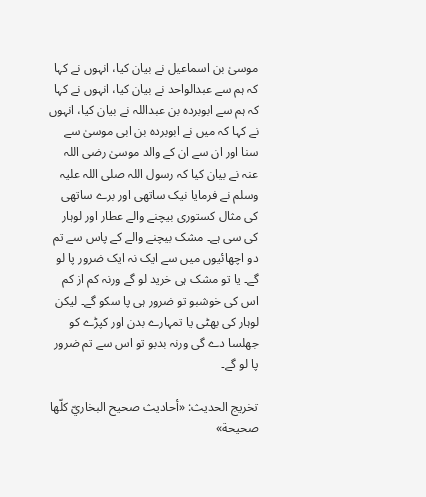موسیٰ بن اسماعیل نے بیان کیا، انہوں نے کہا کہ ہم سے عبدالواحد نے بیان کیا، انہوں نے کہا کہ ہم سے ابوبردہ بن عبداللہ نے بیان کیا، انہوں نے کہا کہ میں نے ابوبردہ بن ابی موسیٰ سے سنا اور ان سے ان کے والد موسیٰ رضی اللہ عنہ نے بیان کیا کہ رسول اللہ صلی اللہ علیہ وسلم نے فرمایا نیک ساتھی اور برے ساتھی کی مثال کستوری بیچنے والے عطار اور لوہار کی سی ہے۔ مشک بیچنے والے کے پاس سے تم دو اچھائیوں میں سے ایک نہ ایک ضرور پا لو گے۔ یا تو مشک ہی خرید لو گے ورنہ کم از کم اس کی خوشبو تو ضرور ہی پا سکو گے۔ لیکن لوہار کی بھٹی یا تمہارے بدن اور کپڑے کو جھلسا دے گی ورنہ بدبو تو اس سے تم ضرور پا لو گے۔

تخریج الحدیث: «أحاديث صحيح البخاريّ كلّها صحيحة»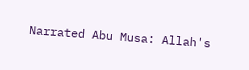Narrated Abu Musa: Allah's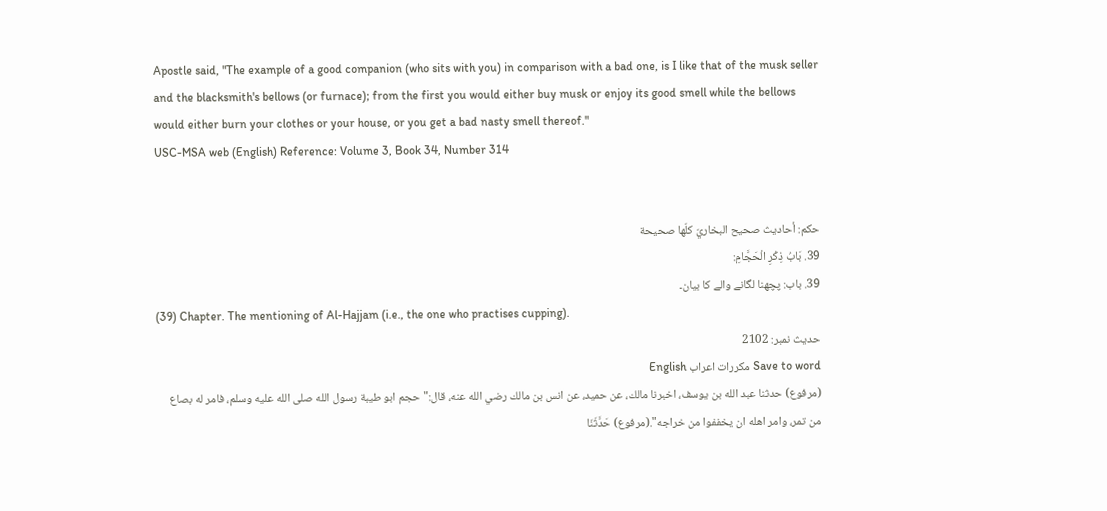Apostle said, "The example of a good companion (who sits with you) in comparison with a bad one, is I like that of the musk seller and the blacksmith's bellows (or furnace); from the first you would either buy musk or enjoy its good smell while the bellows would either burn your clothes or your house, or you get a bad nasty smell thereof."
USC-MSA web (English) Reference: Volume 3, Book 34, Number 314


حكم: أحاديث صحيح البخاريّ كلّها صحيحة
39. بَابُ ذِكْرِ الْحَجَّامِ:
39. باب: پچھنا لگانے والے کا بیان۔
(39) Chapter. The mentioning of Al-Hajjam (i.e., the one who practises cupping).
حدیث نمبر: 2102
Save to word مکررات اعراب English
(مرفوع) حدثنا عبد الله بن يوسف، اخبرنا مالك، عن حميد، عن انس بن مالك رضي الله عنه، قال:" حجم ابو طيبة رسول الله صلى الله عليه وسلم، فامر له بصاع من تمر، وامر اهله ان يخففوا من خراجه".(مرفوع) حَدَّثَنَا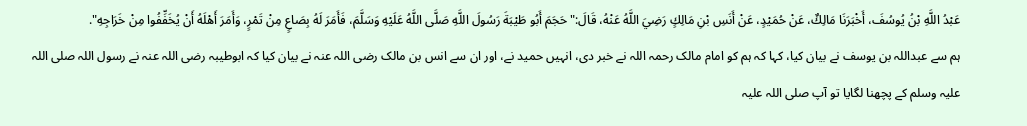عَبْدُ اللَّهِ بْنُ يُوسُفَ، أَخْبَرَنَا مَالِكٌ، عَنْ حُمَيْدٍ، عَنْ أَنَسِ بْنِ مَالِكٍ رَضِيَ اللَّهُ عَنْهُ، قَالَ:" حَجَمَ أَبُو طَيْبَةَ رَسُولَ اللَّهِ صَلَّى اللَّهُ عَلَيْهِ وَسَلَّمَ، فَأَمَرَ لَهُ بِصَاعٍ مِنْ تَمْرٍ، وَأَمَرَ أَهْلَهُ أَنْ يُخَفِّفُوا مِنْ خَرَاجِهِ".
ہم سے عبداللہ بن یوسف نے بیان کیا، کہا کہ ہم کو امام مالک رحمہ اللہ نے خبر دی، انہیں حمید نے، اور ان سے انس بن مالک رضی اللہ عنہ نے بیان کیا کہ ابوطیبہ رضی اللہ عنہ نے رسول اللہ صلی اللہ علیہ وسلم کے پچھنا لگایا تو آپ صلی اللہ علیہ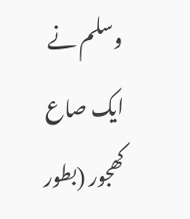وسلم نے ایک صاع کھجور (بطور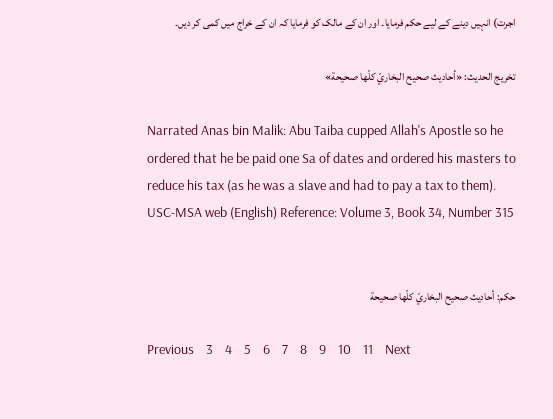اجرت) انہیں دینے کے لیے حکم فرمایا۔ اور ان کے مالک کو فرمایا کہ ان کے خراج میں کمی کر دیں۔

تخریج الحدیث: «أحاديث صحيح البخاريّ كلّها صحيحة»

Narrated Anas bin Malik: Abu Taiba cupped Allah's Apostle so he ordered that he be paid one Sa of dates and ordered his masters to reduce his tax (as he was a slave and had to pay a tax to them).
USC-MSA web (English) Reference: Volume 3, Book 34, Number 315


حكم: أحاديث صحيح البخاريّ كلّها صحيحة

Previous    3    4    5    6    7    8    9    10    11    Next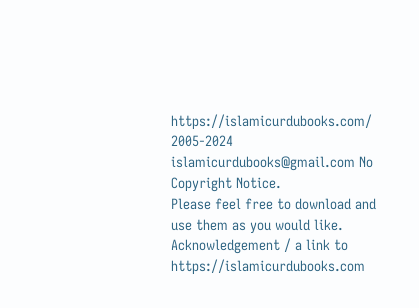https://islamicurdubooks.com/ 2005-2024 islamicurdubooks@gmail.com No Copyright Notice.
Please feel free to download and use them as you would like.
Acknowledgement / a link to https://islamicurdubooks.com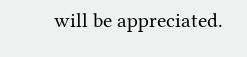will be appreciated.